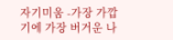자기미움 -가장 가깝기에 가장 버거운 나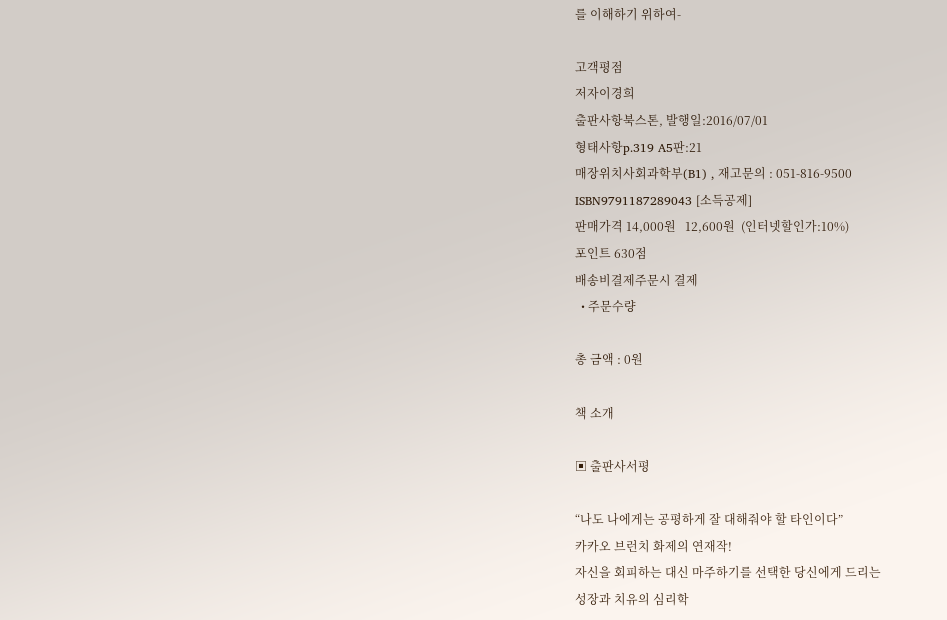를 이해하기 위하여-

고객평점
저자이경희
출판사항북스톤, 발행일:2016/07/01
형태사항p.319 A5판:21
매장위치사회과학부(B1) , 재고문의 : 051-816-9500
ISBN9791187289043 [소득공제]
판매가격 14,000원   12,600원  (인터넷할인가:10%)
포인트 630점
배송비결제주문시 결제
  • 주문수량

총 금액 : 0원

책 소개

▣ 출판사서평

“나도 나에게는 공평하게 잘 대해줘야 할 타인이다”
카카오 브런치 화제의 연재작!
자신을 회피하는 대신 마주하기를 선택한 당신에게 드리는
성장과 치유의 심리학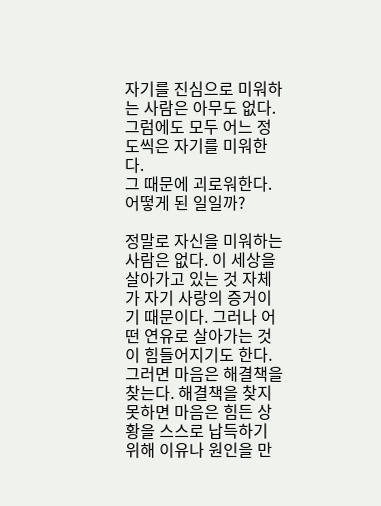자기를 진심으로 미워하는 사람은 아무도 없다.
그럼에도 모두 어느 정도씩은 자기를 미워한다.
그 때문에 괴로워한다.
어떻게 된 일일까?

정말로 자신을 미워하는 사람은 없다. 이 세상을 살아가고 있는 것 자체가 자기 사랑의 증거이기 때문이다. 그러나 어떤 연유로 살아가는 것이 힘들어지기도 한다. 그러면 마음은 해결책을 찾는다. 해결책을 찾지 못하면 마음은 힘든 상황을 스스로 납득하기 위해 이유나 원인을 만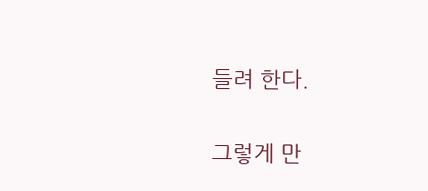들려 한다.

그렇게 만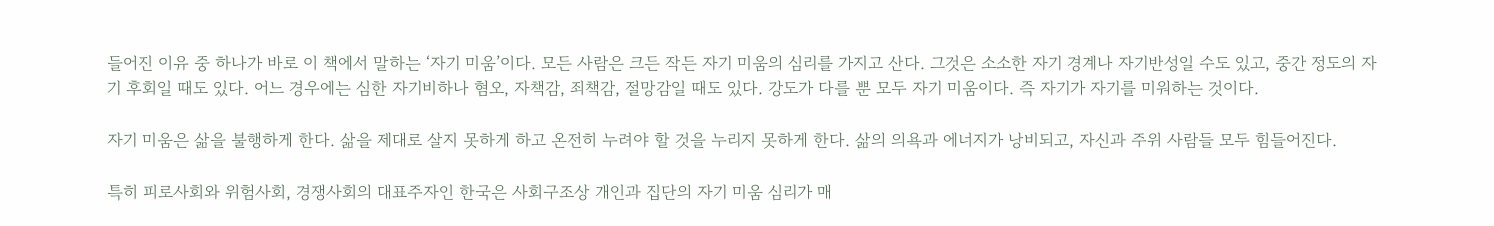들어진 이유 중 하나가 바로 이 책에서 말하는 ‘자기 미움’이다. 모든 사람은 크든 작든 자기 미움의 심리를 가지고 산다. 그것은 소소한 자기 경계나 자기반성일 수도 있고, 중간 정도의 자기 후회일 때도 있다. 어느 경우에는 심한 자기비하나 혐오, 자책감, 죄책감, 절망감일 때도 있다. 강도가 다를 뿐 모두 자기 미움이다. 즉 자기가 자기를 미워하는 것이다.

자기 미움은 삶을 불행하게 한다. 삶을 제대로 살지 못하게 하고 온전히 누려야 할 것을 누리지 못하게 한다. 삶의 의욕과 에너지가 낭비되고, 자신과 주위 사람들 모두 힘들어진다.

특히 피로사회와 위험사회, 경쟁사회의 대표주자인 한국은 사회구조상 개인과 집단의 자기 미움 심리가 매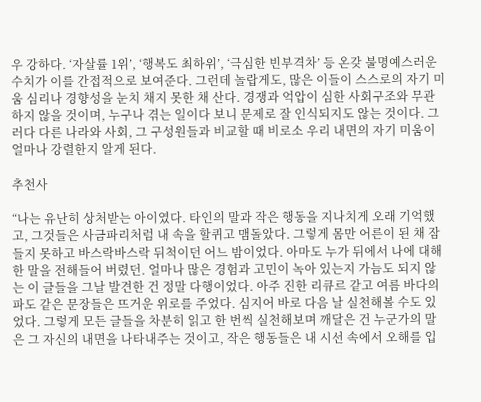우 강하다. ‘자살률 1위’, ‘행복도 최하위’, ‘극심한 빈부격차’ 등 온갖 불명예스러운 수치가 이를 간접적으로 보여준다. 그런데 놀랍게도, 많은 이들이 스스로의 자기 미움 심리나 경향성을 눈치 채지 못한 채 산다. 경쟁과 억압이 심한 사회구조와 무관하지 않을 것이며, 누구나 겪는 일이다 보니 문제로 잘 인식되지도 않는 것이다. 그러다 다른 나라와 사회, 그 구성원들과 비교할 때 비로소 우리 내면의 자기 미움이 얼마나 강렬한지 알게 된다.

추천사

“나는 유난히 상처받는 아이였다. 타인의 말과 작은 행동을 지나치게 오래 기억했고, 그것들은 사금파리처럼 내 속을 할퀴고 맴돌았다. 그렇게 몸만 어른이 된 채 잠들지 못하고 바스락바스락 뒤척이던 어느 밤이었다. 아마도 누가 뒤에서 나에 대해 한 말을 전해들어 버렸던. 얼마나 많은 경험과 고민이 녹아 있는지 가늠도 되지 않는 이 글들을 그날 발견한 건 정말 다행이었다. 아주 진한 리큐르 같고 여름 바다의 파도 같은 문장들은 뜨거운 위로를 주었다. 심지어 바로 다음 날 실천해볼 수도 있었다. 그렇게 모든 글들을 차분히 읽고 한 번씩 실천해보며 깨달은 건 누군가의 말은 그 자신의 내면을 나타내주는 것이고, 작은 행동들은 내 시선 속에서 오해를 입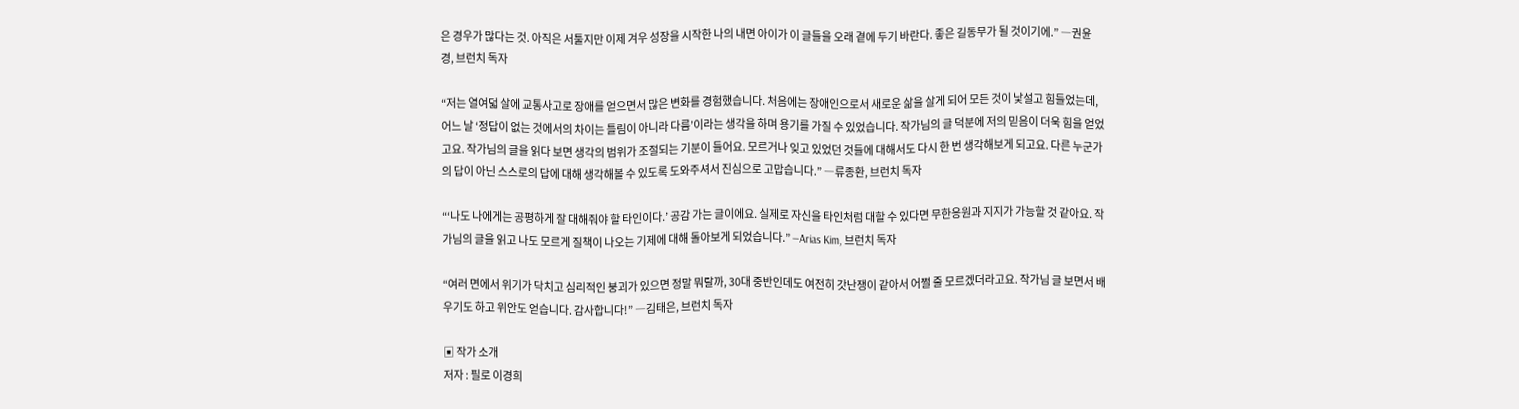은 경우가 많다는 것. 아직은 서툴지만 이제 겨우 성장을 시작한 나의 내면 아이가 이 글들을 오래 곁에 두기 바란다. 좋은 길동무가 될 것이기에.” ―권윤경, 브런치 독자

“저는 열여덟 살에 교통사고로 장애를 얻으면서 많은 변화를 경험했습니다. 처음에는 장애인으로서 새로운 삶을 살게 되어 모든 것이 낯설고 힘들었는데, 어느 날 ‘정답이 없는 것에서의 차이는 틀림이 아니라 다름’이라는 생각을 하며 용기를 가질 수 있었습니다. 작가님의 글 덕분에 저의 믿음이 더욱 힘을 얻었고요. 작가님의 글을 읽다 보면 생각의 범위가 조절되는 기분이 들어요. 모르거나 잊고 있었던 것들에 대해서도 다시 한 번 생각해보게 되고요. 다른 누군가의 답이 아닌 스스로의 답에 대해 생각해볼 수 있도록 도와주셔서 진심으로 고맙습니다.” ―류종환, 브런치 독자

“‘나도 나에게는 공평하게 잘 대해줘야 할 타인이다.’ 공감 가는 글이에요. 실제로 자신을 타인처럼 대할 수 있다면 무한응원과 지지가 가능할 것 같아요. 작가님의 글을 읽고 나도 모르게 질책이 나오는 기제에 대해 돌아보게 되었습니다.” ―Arias Kim, 브런치 독자

“여러 면에서 위기가 닥치고 심리적인 붕괴가 있으면 정말 뭐랄까, 30대 중반인데도 여전히 갓난쟁이 같아서 어쩔 줄 모르겠더라고요. 작가님 글 보면서 배우기도 하고 위안도 얻습니다. 감사합니다!” ―김태은, 브런치 독자

▣ 작가 소개
저자 : 필로 이경희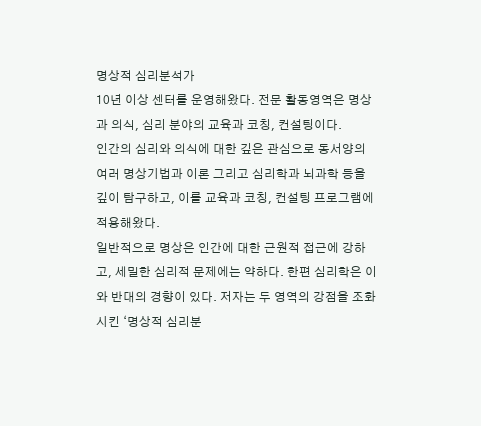명상적 심리분석가
10년 이상 센터를 운영해왔다. 전문 활동영역은 명상과 의식, 심리 분야의 교육과 코칭, 컨설팅이다.
인간의 심리와 의식에 대한 깊은 관심으로 동서양의 여러 명상기법과 이론 그리고 심리학과 뇌과학 등을 깊이 탐구하고, 이를 교육과 코칭, 컨설팅 프로그램에 적용해왔다.
일반적으로 명상은 인간에 대한 근원적 접근에 강하고, 세밀한 심리적 문제에는 약하다. 한편 심리학은 이와 반대의 경향이 있다. 저자는 두 영역의 강점을 조화시킨 ‘명상적 심리분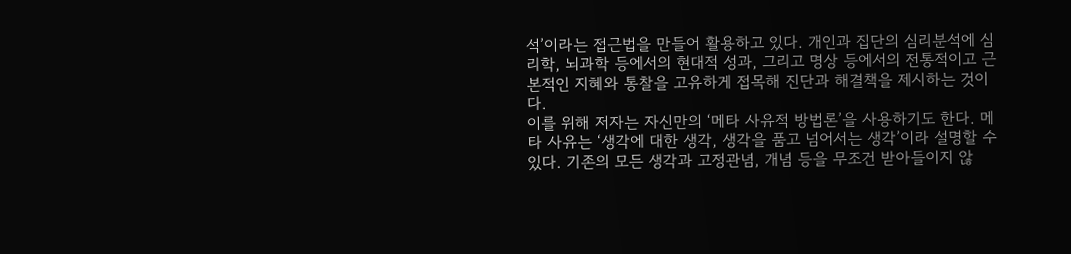석’이라는 접근법을 만들어 활용하고 있다. 개인과 집단의 심리분석에 심리학, 뇌과학 등에서의 현대적 성과, 그리고 명상 등에서의 전통적이고 근본적인 지혜와 통찰을 고유하게 접목해 진단과 해결책을 제시하는 것이다.
이를 위해 저자는 자신만의 ‘메타 사유적 방법론’을 사용하기도 한다. 메타 사유는 ‘생각에 대한 생각, 생각을 품고 넘어서는 생각’이라 설명할 수 있다. 기존의 모든 생각과 고정관념, 개념 등을 무조건 받아들이지 않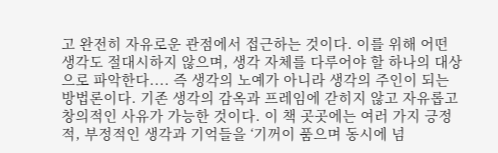고 완전히 자유로운 관점에서 접근하는 것이다. 이를 위해 어떤 생각도 절대시하지 않으며, 생각 자체를 다루어야 할 하나의 대상으로 파악한다.... 즉 생각의 노예가 아니라 생각의 주인이 되는 방법론이다. 기존 생각의 감옥과 프레임에 갇히지 않고 자유롭고 창의적인 사유가 가능한 것이다. 이 책 곳곳에는 여러 가지 긍정적, 부정적인 생각과 기억들을 ‘기꺼이 품으며 동시에 넘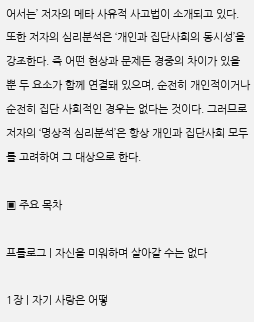어서는’ 저자의 메타 사유적 사고법이 소개되고 있다.
또한 저자의 심리분석은 ‘개인과 집단사회의 동시성’을 강조한다. 즉 어떤 현상과 문제든 경중의 차이가 있을 뿐 두 요소가 함께 연결돼 있으며, 순전히 개인적이거나 순전히 집단 사회적인 경우는 없다는 것이다. 그러므로 저자의 ‘명상적 심리분석’은 항상 개인과 집단사회 모두를 고려하여 그 대상으로 한다.

▣ 주요 목차

프롤로그 | 자신을 미워하며 살아갈 수는 없다

1장 | 자기 사랑은 어떻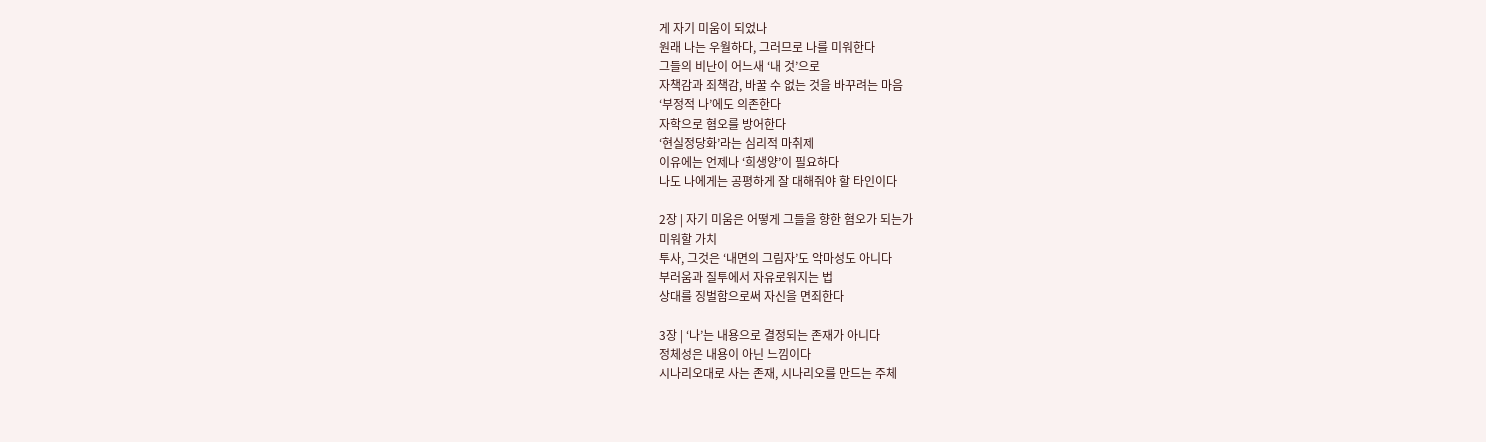게 자기 미움이 되었나
원래 나는 우월하다, 그러므로 나를 미워한다
그들의 비난이 어느새 ‘내 것’으로
자책감과 죄책감, 바꿀 수 없는 것을 바꾸려는 마음
‘부정적 나’에도 의존한다
자학으로 혐오를 방어한다
‘현실정당화’라는 심리적 마취제
이유에는 언제나 ‘희생양’이 필요하다
나도 나에게는 공평하게 잘 대해줘야 할 타인이다

2장 | 자기 미움은 어떻게 그들을 향한 혐오가 되는가
미워할 가치
투사, 그것은 ‘내면의 그림자’도 악마성도 아니다
부러움과 질투에서 자유로워지는 법
상대를 징벌함으로써 자신을 면죄한다

3장 | ‘나’는 내용으로 결정되는 존재가 아니다
정체성은 내용이 아닌 느낌이다
시나리오대로 사는 존재, 시나리오를 만드는 주체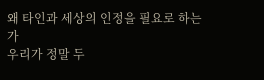왜 타인과 세상의 인정을 필요로 하는가
우리가 정말 두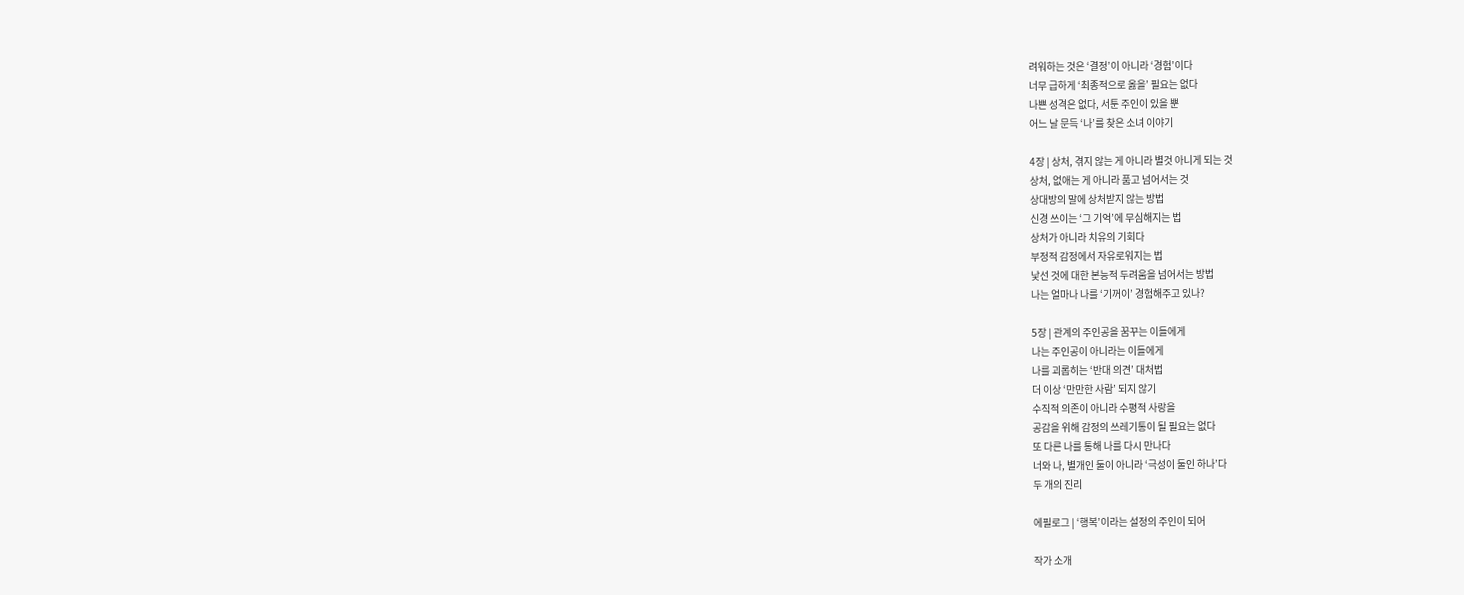려워하는 것은 ‘결정’이 아니라 ‘경험’이다
너무 급하게 ‘최종적으로 옳을’ 필요는 없다
나쁜 성격은 없다, 서툰 주인이 있을 뿐
어느 날 문득 ‘나’를 찾은 소녀 이야기

4장 | 상처, 겪지 않는 게 아니라 별것 아니게 되는 것
상처, 없애는 게 아니라 품고 넘어서는 것
상대방의 말에 상처받지 않는 방법
신경 쓰이는 ‘그 기억’에 무심해지는 법
상처가 아니라 치유의 기회다
부정적 감정에서 자유로워지는 법
낯선 것에 대한 본능적 두려움을 넘어서는 방법
나는 얼마나 나를 ‘기꺼이’ 경험해주고 있나?

5장 | 관계의 주인공을 꿈꾸는 이들에게
나는 주인공이 아니라는 이들에게
나를 괴롭히는 ‘반대 의견’ 대처법
더 이상 ‘만만한 사람’ 되지 않기
수직적 의존이 아니라 수평적 사랑을
공감을 위해 감정의 쓰레기통이 될 필요는 없다
또 다른 나를 통해 나를 다시 만나다
너와 나, 별개인 둘이 아니라 ‘극성이 둘인 하나’다
두 개의 진리

에필로그 | ‘행복’이라는 설정의 주인이 되어

작가 소개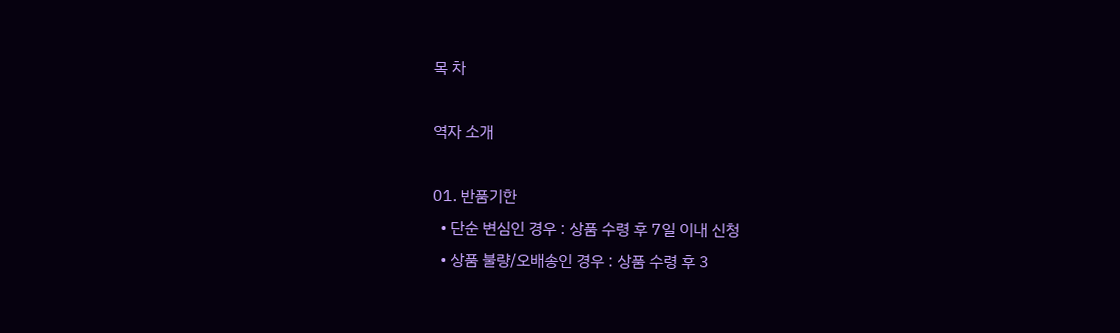목 차

역자 소개

01. 반품기한
  • 단순 변심인 경우 : 상품 수령 후 7일 이내 신청
  • 상품 불량/오배송인 경우 : 상품 수령 후 3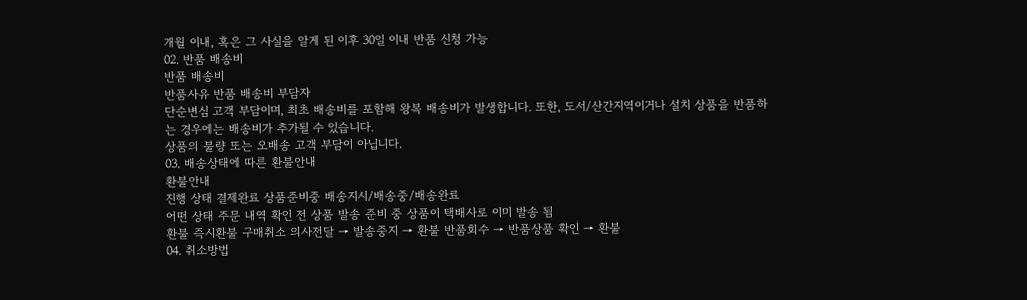개월 이내, 혹은 그 사실을 알게 된 이후 30일 이내 반품 신청 가능
02. 반품 배송비
반품 배송비
반품사유 반품 배송비 부담자
단순변심 고객 부담이며, 최초 배송비를 포함해 왕복 배송비가 발생합니다. 또한, 도서/산간지역이거나 설치 상품을 반품하는 경우에는 배송비가 추가될 수 있습니다.
상품의 불량 또는 오배송 고객 부담이 아닙니다.
03. 배송상태에 따른 환불안내
환불안내
진행 상태 결제완료 상품준비중 배송지시/배송중/배송완료
어떤 상태 주문 내역 확인 전 상품 발송 준비 중 상품이 택배사로 이미 발송 됨
환불 즉시환불 구매취소 의사전달 → 발송중지 → 환불 반품회수 → 반품상품 확인 → 환불
04. 취소방법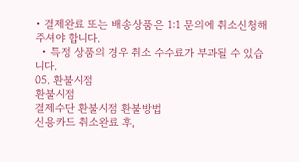• 결제완료 또는 배송상품은 1:1 문의에 취소신청해 주셔야 합니다.
  • 특정 상품의 경우 취소 수수료가 부과될 수 있습니다.
05. 환불시점
환불시점
결제수단 환불시점 환불방법
신용카드 취소완료 후,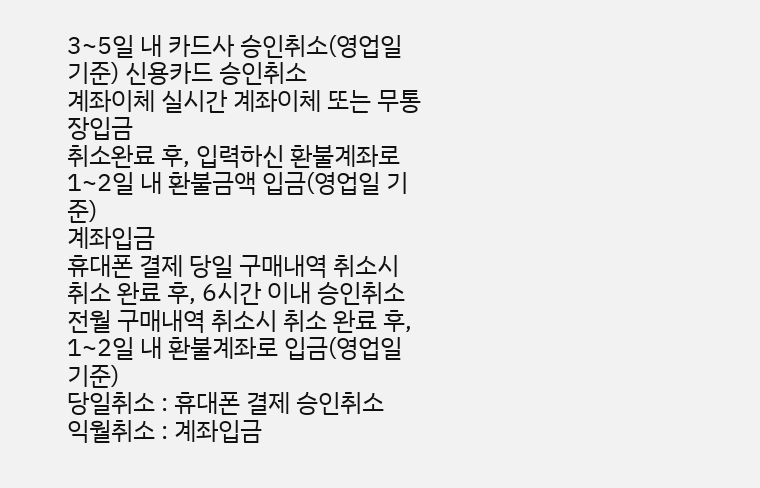3~5일 내 카드사 승인취소(영업일 기준) 신용카드 승인취소
계좌이체 실시간 계좌이체 또는 무통장입금
취소완료 후, 입력하신 환불계좌로 1~2일 내 환불금액 입금(영업일 기준)
계좌입금
휴대폰 결제 당일 구매내역 취소시 취소 완료 후, 6시간 이내 승인취소
전월 구매내역 취소시 취소 완료 후, 1~2일 내 환불계좌로 입금(영업일 기준)
당일취소 : 휴대폰 결제 승인취소
익월취소 : 계좌입금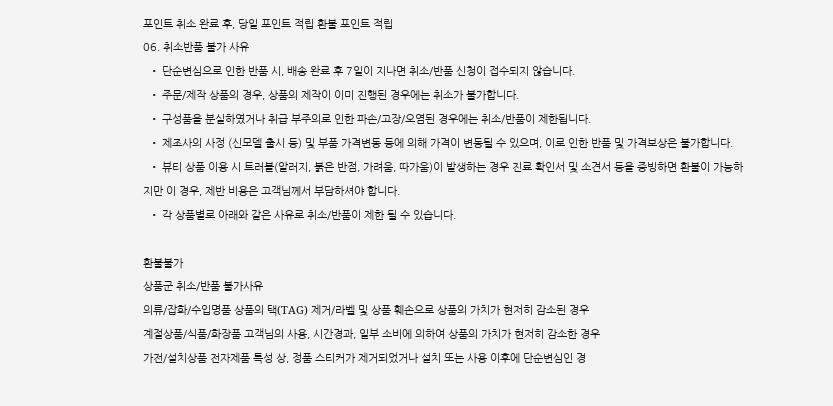포인트 취소 완료 후, 당일 포인트 적립 환불 포인트 적립
06. 취소반품 불가 사유
  • 단순변심으로 인한 반품 시, 배송 완료 후 7일이 지나면 취소/반품 신청이 접수되지 않습니다.
  • 주문/제작 상품의 경우, 상품의 제작이 이미 진행된 경우에는 취소가 불가합니다.
  • 구성품을 분실하였거나 취급 부주의로 인한 파손/고장/오염된 경우에는 취소/반품이 제한됩니다.
  • 제조사의 사정 (신모델 출시 등) 및 부품 가격변동 등에 의해 가격이 변동될 수 있으며, 이로 인한 반품 및 가격보상은 불가합니다.
  • 뷰티 상품 이용 시 트러블(알러지, 붉은 반점, 가려움, 따가움)이 발생하는 경우 진료 확인서 및 소견서 등을 증빙하면 환불이 가능하지만 이 경우, 제반 비용은 고객님께서 부담하셔야 합니다.
  • 각 상품별로 아래와 같은 사유로 취소/반품이 제한 될 수 있습니다.

환불불가
상품군 취소/반품 불가사유
의류/잡화/수입명품 상품의 택(TAG) 제거/라벨 및 상품 훼손으로 상품의 가치가 현저히 감소된 경우
계절상품/식품/화장품 고객님의 사용, 시간경과, 일부 소비에 의하여 상품의 가치가 현저히 감소한 경우
가전/설치상품 전자제품 특성 상, 정품 스티커가 제거되었거나 설치 또는 사용 이후에 단순변심인 경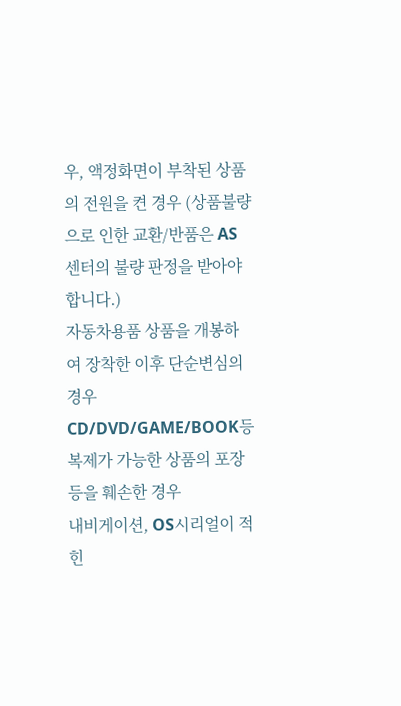우, 액정화면이 부착된 상품의 전원을 켠 경우 (상품불량으로 인한 교환/반품은 AS센터의 불량 판정을 받아야 합니다.)
자동차용품 상품을 개봉하여 장착한 이후 단순변심의 경우
CD/DVD/GAME/BOOK등 복제가 가능한 상품의 포장 등을 훼손한 경우
내비게이션, OS시리얼이 적힌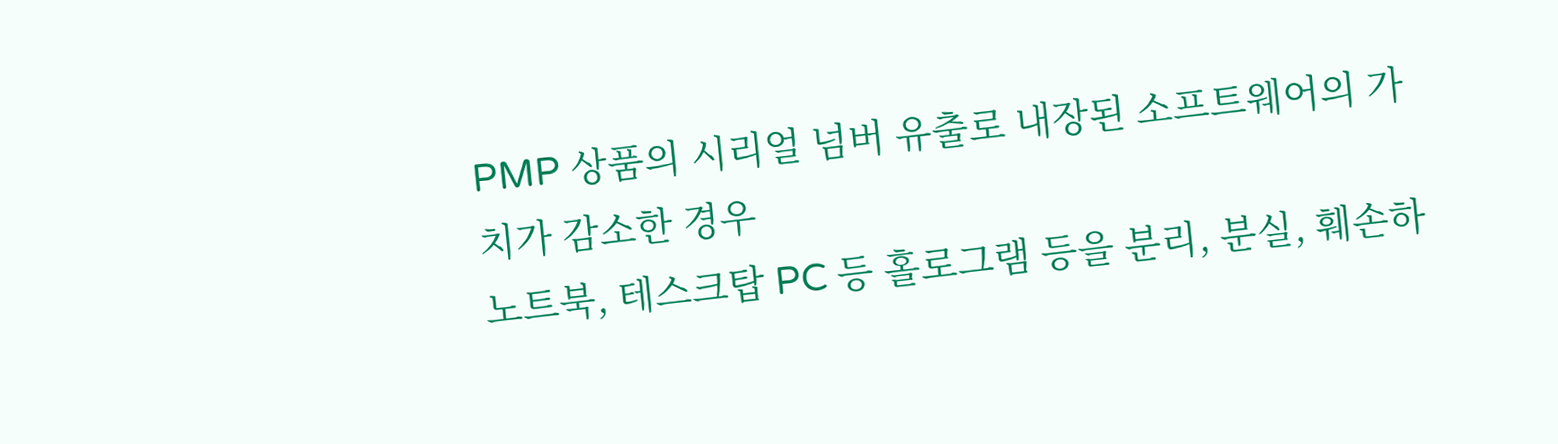PMP 상품의 시리얼 넘버 유출로 내장된 소프트웨어의 가치가 감소한 경우
노트북, 테스크탑 PC 등 홀로그램 등을 분리, 분실, 훼손하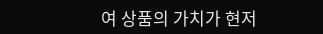여 상품의 가치가 현저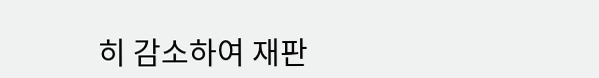히 감소하여 재판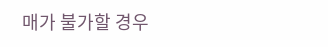매가 불가할 경우